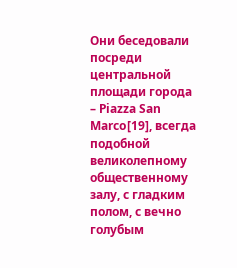Они беседовали посреди центральной площади города – Piazza San Marco[19], всегда подобной великолепному общественному залу, с гладким полом, с вечно голубым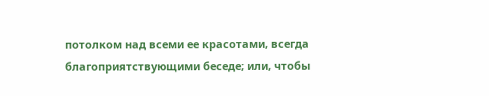потолком над всеми ее красотами, всегда благоприятствующими беседе; или, чтобы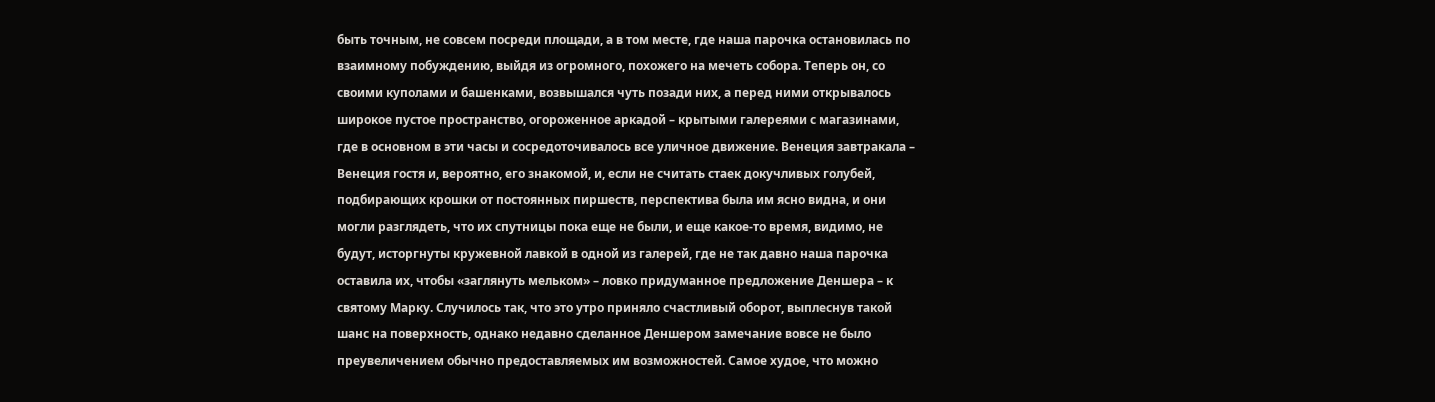быть точным, не совсем посреди площади, а в том месте, где наша парочка остановилась по взаимному побуждению, выйдя из огромного, похожего на мечеть собора. Теперь он, со своими куполами и башенками, возвышался чуть позади них, а перед ними открывалось широкое пустое пространство, огороженное аркадой – крытыми галереями с магазинами, где в основном в эти часы и сосредоточивалось все уличное движение. Венеция завтракала – Венеция гостя и, вероятно, его знакомой, и, если не считать стаек докучливых голубей, подбирающих крошки от постоянных пиршеств, перспектива была им ясно видна, и они могли разглядеть, что их спутницы пока еще не были, и еще какое-то время, видимо, не будут, исторгнуты кружевной лавкой в одной из галерей, где не так давно наша парочка оставила их, чтобы «заглянуть мельком» – ловко придуманное предложение Деншера – к святому Марку. Случилось так, что это утро приняло счастливый оборот, выплеснув такой шанс на поверхность, однако недавно сделанное Деншером замечание вовсе не было преувеличением обычно предоставляемых им возможностей. Самое худое, что можно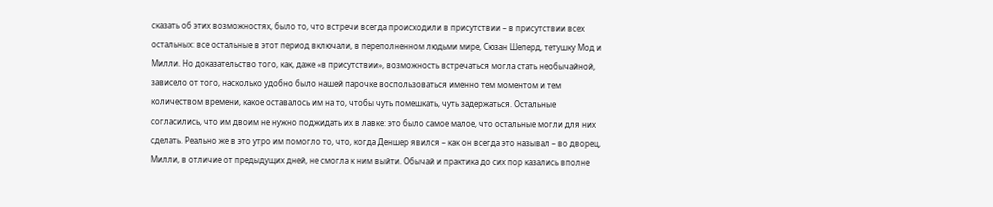сказать об этих возможностях, было то, что встречи всегда происходили в присутствии – в присутствии всех остальных: все остальные в этот период включали, в переполненном людьми мире, Сюзан Шеперд, тетушку Мод и Милли. Но доказательство того, как, даже «в присутствии», возможность встречаться могла стать необычайной, зависело от того, насколько удобно было нашей парочке воспользоваться именно тем моментом и тем количеством времени, какое оставалось им на то, чтобы чуть помешкать, чуть задержаться. Остальные согласились, что им двоим не нужно поджидать их в лавке: это было самое малое, что остальные могли для них сделать. Реально же в это утро им помогло то, что, когда Деншер явился – как он всегда это называл – во дворец, Милли, в отличие от предыдущих дней, не смогла к ним выйти. Обычай и практика до сих пор казались вполне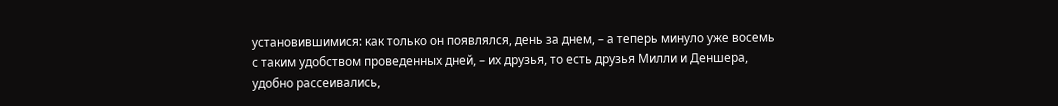установившимися: как только он появлялся, день за днем, – а теперь минуло уже восемь с таким удобством проведенных дней, – их друзья, то есть друзья Милли и Деншера, удобно рассеивались,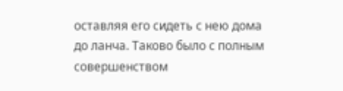оставляя его сидеть с нею дома до ланча. Таково было с полным совершенством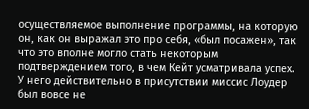осуществляемое выполнение программы, на которую он, как он выражал это про себя, «был посажен», так что это вполне могло стать некоторым подтверждением того, в чем Кейт усматривала успех. У него действительно в присутствии миссис Лоудер был вовсе не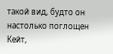такой вид, будто он настолько поглощен Кейт,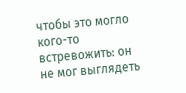чтобы это могло кого-то встревожить: он не мог выглядеть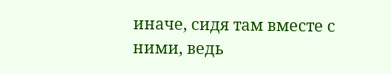иначе, сидя там вместе с ними, ведь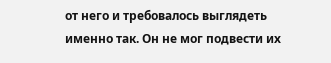от него и требовалось выглядеть именно так. Он не мог подвести их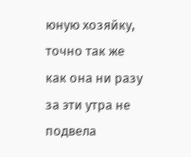юную хозяйку, точно так же как она ни разу за эти утра не подвела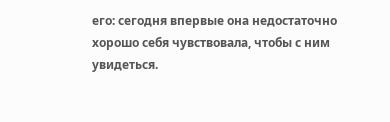его: сегодня впервые она недостаточно хорошо себя чувствовала, чтобы с ним увидеться.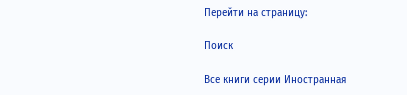Перейти на страницу:

Поиск

Все книги серии Иностранная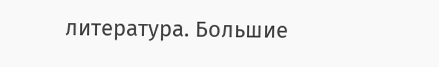литература. Большие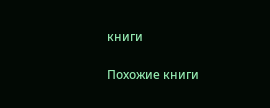книги

Похожие книги